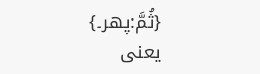{ثُمَّ:پھر۔} یعنی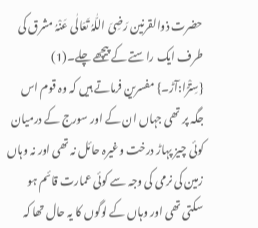حضرت ذوالقرنین رَضِیَ اللّٰہُ تَعَالٰی عَنْہُ مشرق کی طرف ایک راستے کے پیچھے چلے۔(1)
{سِتْرًا:آڑ۔} مفسرین فرماتے ہیں کہ وہ قوم اس جگہ پر تھی جہاں ان کے اور سورج کے درمیان کوئی چیز پہاڑ درخت وغیرہ حائل نہ تھی اور نہ وہاں زمین کی نرمی کی وجہ سے کوئی عمارت قائم ہو سکتی تھی اور وہاں کے لوگوں کا یہ حال تھا کہ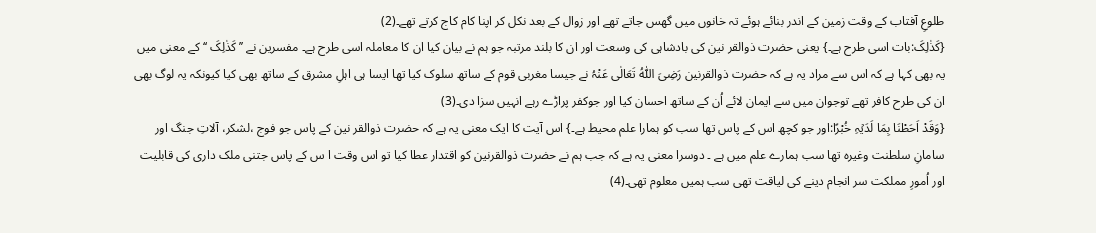طلوعِ آفتاب کے وقت زمین کے اندر بنائے ہوئے تہ خانوں میں گھس جاتے تھے اور زوال کے بعد نکل کر اپنا کام کاج کرتے تھے۔(2)
{کَذٰلِکَ:بات اسی طرح ہے۔} یعنی حضرت ذوالقر نین کی بادشاہی کی وسعت اور ان کا بلند مرتبہ جو ہم نے بیان کیا ان کا معاملہ اسی طرح ہے۔ مفسرین نے ’’ کَذٰلِکَ ‘‘ کے معنی میں یہ بھی کہا ہے کہ اس سے مراد یہ ہے کہ حضرت ذوالقرنین رَضِیَ اللّٰہُ تَعَالٰی عَنْہُ نے جیسا مغربی قوم کے ساتھ سلوک کیا تھا ایسا ہی اہلِ مشرق کے ساتھ بھی کیا کیونکہ یہ لوگ بھی ان کی طرح کافر تھے توجوان میں سے ایمان لائے اُن کے ساتھ احسان کیا اور جوکفر پراڑے رہے انہیں سزا دی۔(3)
{وَقَدْ اَحَطْنَا بِمَا لَدَیۡہِ خُبْرًا:اور جو کچھ اس کے پاس تھا سب کو ہمارا علم محیط ہے۔} اس آیت کا ایک معنی یہ ہے کہ حضرت ذوالقر نین کے پاس جو فوج ،لشکر، آلاتِ جنگ اور سامانِ سلطنت وغیرہ تھا سب ہمارے علم میں ہے ۔ دوسرا معنی یہ ہے کہ جب ہم نے حضرت ذوالقرنین کو اقتدار عطا کیا تو اس وقت ا س کے پاس جتنی ملک داری کی قابلیت اور اُمورِ مملکت سر انجام دینے کی لیاقت تھی سب ہمیں معلوم تھی۔(4)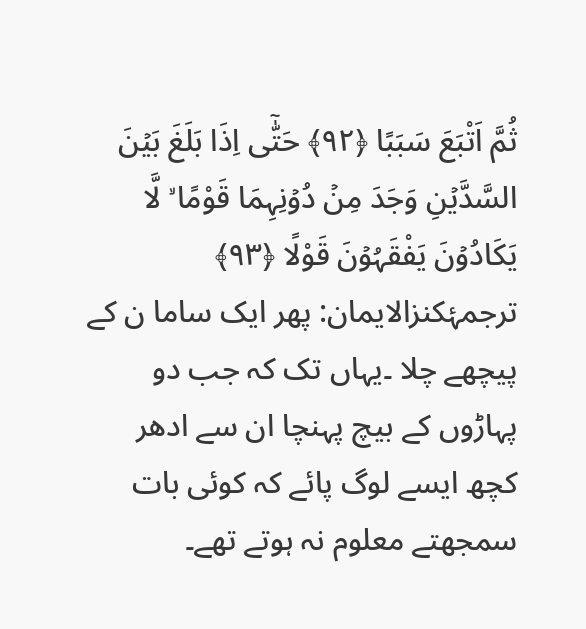ثُمَّ اَتْبَعَ سَبَبًا ﴿۹۲﴾ حَتّٰۤی اِذَا بَلَغَ بَیۡنَ السَّدَّیۡنِ وَجَدَ مِنۡ دُوۡنِہِمَا قَوْمًا ۙ لَّا یَکَادُوۡنَ یَفْقَہُوۡنَ قَوْلًا ﴿۹۳﴾
ترجمۂکنزالایمان: پھر ایک ساما ن کے پیچھے چلا ۔یہاں تک کہ جب دو پہاڑوں کے بیچ پہنچا ان سے ادھر کچھ ایسے لوگ پائے کہ کوئی بات سمجھتے معلوم نہ ہوتے تھے۔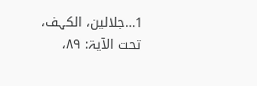1…جلالین، الکہف، تحت الآیۃ: ۸۹،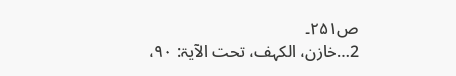ص۲۵۱۔
2…خازن، الکہف، تحت الآیۃ: ۹۰،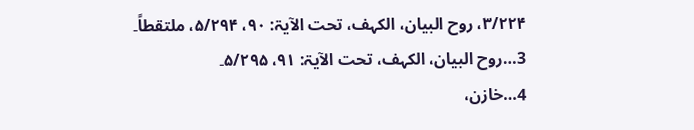۳/۲۲۴، روح البیان، الکہف، تحت الآیۃ: ۹۰، ۵/۲۹۴، ملتقطاً۔
3…روح البیان، الکہف، تحت الآیۃ: ۹۱، ۵/۲۹۵۔
4…خازن،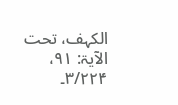الکہف، تحت الآیۃ: ۹۱، ۳/۲۲۴۔